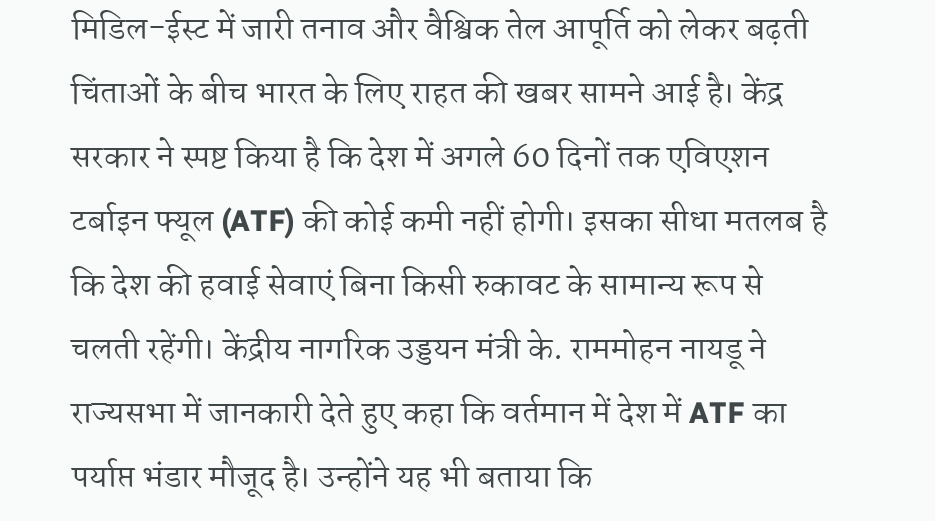मिडिल-ईस्ट में जारी तनाव और वैश्विक तेल आपूर्ति को लेकर बढ़ती चिंताओं के बीच भारत के लिए राहत की खबर सामने आई है। केंद्र सरकार ने स्पष्ट किया है कि देश में अगले 60 दिनों तक एविएशन टर्बाइन फ्यूल (ATF) की कोई कमी नहीं होगी। इसका सीधा मतलब है कि देश की हवाई सेवाएं बिना किसी रुकावट के सामान्य रूप से चलती रहेंगी। केंद्रीय नागरिक उड्डयन मंत्री के. राममोहन नायडू ने राज्यसभा में जानकारी देते हुए कहा कि वर्तमान में देश में ATF का पर्याप्त भंडार मौजूद है। उन्होंने यह भी बताया कि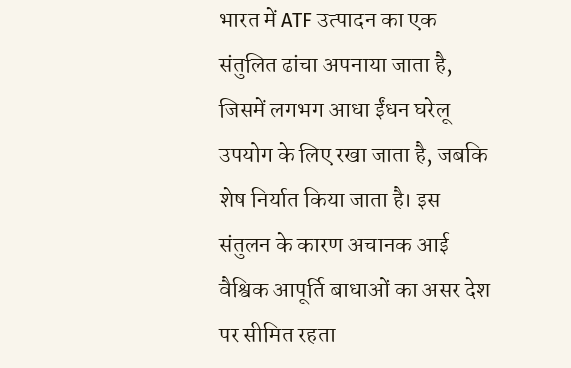भारत में ATF उत्पादन का एक संतुलित ढांचा अपनाया जाता है, जिसमें लगभग आधा ईंधन घरेलू उपयोग के लिए रखा जाता है, जबकि शेष निर्यात किया जाता है। इस संतुलन के कारण अचानक आई वैश्विक आपूर्ति बाधाओं का असर देश पर सीमित रहता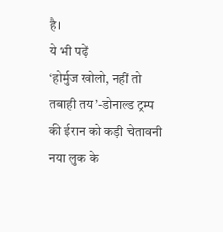है।
ये भी पढ़ें
‘होर्मुज खोलो, नहीं तो तबाही तय’-डोनाल्ड ट्रम्प की ईरान को कड़ी चेतावनी
नया लुक के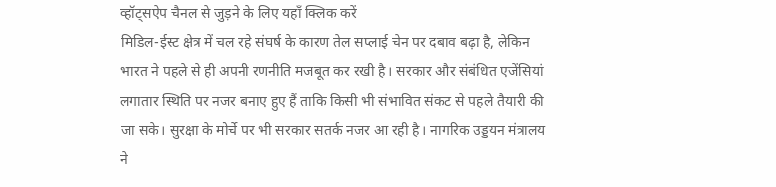व्हॉट्सऐप चैनल से जुड़ने के लिए यहाँ क्लिक करें
मिडिल-ईस्ट क्षेत्र में चल रहे संघर्ष के कारण तेल सप्लाई चेन पर दबाव बढ़ा है, लेकिन भारत ने पहले से ही अपनी रणनीति मजबूत कर रखी है। सरकार और संबंधित एजेंसियां लगातार स्थिति पर नजर बनाए हुए हैं ताकि किसी भी संभावित संकट से पहले तैयारी की जा सके। सुरक्षा के मोर्चे पर भी सरकार सतर्क नजर आ रही है। नागरिक उड्डयन मंत्रालय ने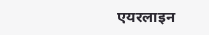एयरलाइन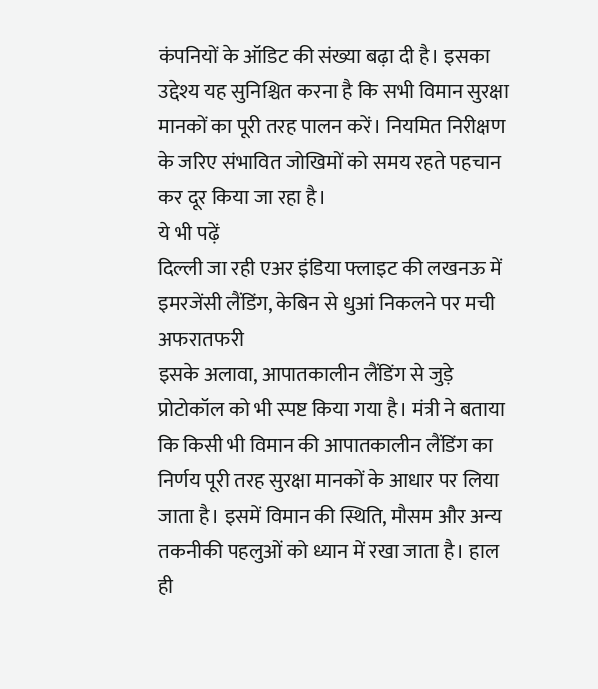कंपनियों के ऑडिट की संख्या बढ़ा दी है। इसका उद्देश्य यह सुनिश्चित करना है कि सभी विमान सुरक्षा मानकों का पूरी तरह पालन करें। नियमित निरीक्षण के जरिए संभावित जोखिमों को समय रहते पहचान कर दूर किया जा रहा है।
ये भी पढ़ें
दिल्ली जा रही एअर इंडिया फ्लाइट की लखनऊ में इमरजेंसी लैंडिंग, केबिन से धुआं निकलने पर मची अफरातफरी
इसके अलावा, आपातकालीन लैंडिंग से जुड़े प्रोटोकॉल को भी स्पष्ट किया गया है। मंत्री ने बताया कि किसी भी विमान की आपातकालीन लैंडिंग का निर्णय पूरी तरह सुरक्षा मानकों के आधार पर लिया जाता है। इसमें विमान की स्थिति, मौसम और अन्य तकनीकी पहलुओं को ध्यान में रखा जाता है। हाल ही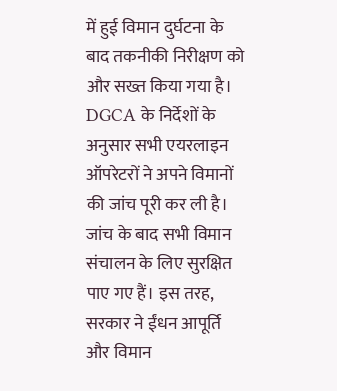में हुई विमान दुर्घटना के बाद तकनीकी निरीक्षण को और सख्त किया गया है। DGCA के निर्देशों के अनुसार सभी एयरलाइन ऑपरेटरों ने अपने विमानों की जांच पूरी कर ली है। जांच के बाद सभी विमान संचालन के लिए सुरक्षित पाए गए हैं। इस तरह, सरकार ने ईंधन आपूर्ति और विमान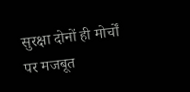सुरक्षा दोनों ही मोर्चों पर मजबूत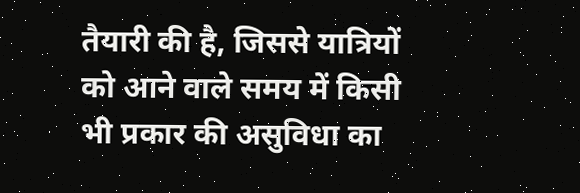तैयारी की है, जिससे यात्रियों को आने वाले समय में किसी भी प्रकार की असुविधा का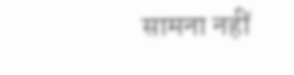सामना नहीं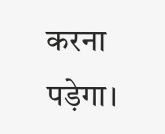करना पड़ेगा।